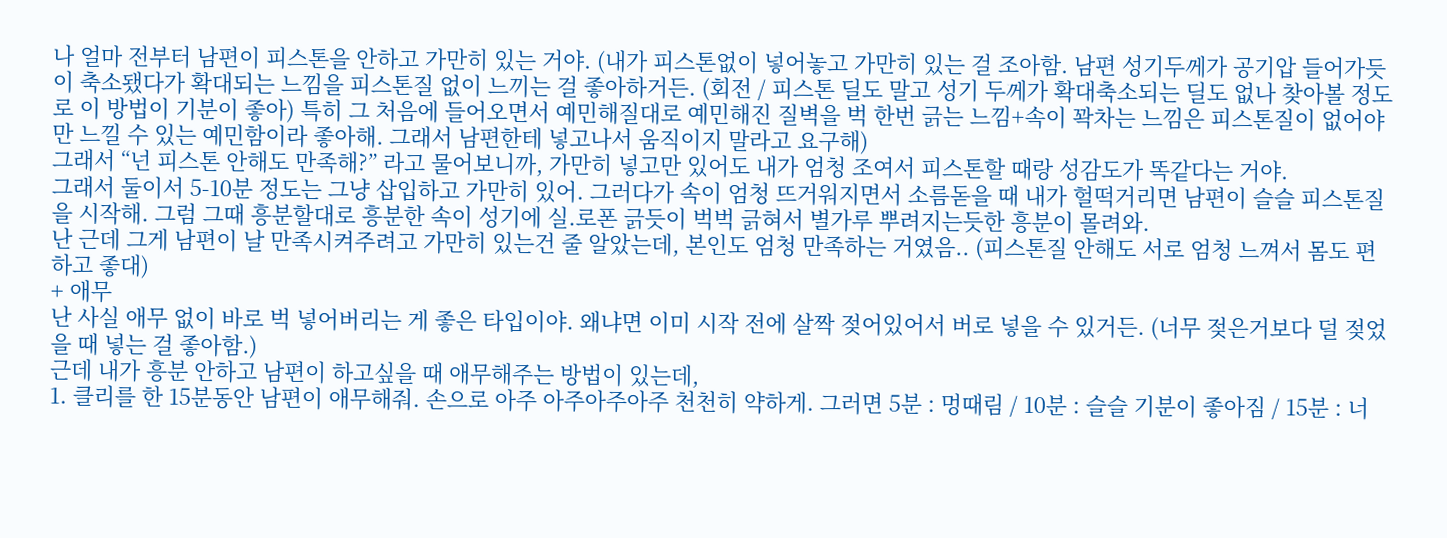나 얼마 전부터 남편이 피스톤을 안하고 가만히 있는 거야. (내가 피스톤없이 넣어놓고 가만히 있는 걸 조아함. 남편 성기두께가 공기압 들어가듯이 축소됐다가 확대되는 느낌을 피스톤질 없이 느끼는 걸 좋아하거든. (회전 / 피스톤 딜도 말고 성기 두께가 확대축소되는 딜도 없나 찾아볼 정도로 이 방법이 기분이 좋아) 특히 그 처음에 들어오면서 예민해질대로 예민해진 질벽을 벅 한번 긁는 느낌+속이 꽉차는 느낌은 피스톤질이 없어야만 느낄 수 있는 예민함이라 좋아해. 그래서 남편한테 넣고나서 움직이지 말라고 요구해)
그래서 “넌 피스톤 안해도 만족해?” 라고 물어보니까, 가만히 넣고만 있어도 내가 엄청 조여서 피스톤할 때랑 성감도가 똑같다는 거야.
그래서 둘이서 5-10분 정도는 그냥 삽입하고 가만히 있어. 그러다가 속이 엄청 뜨거워지면서 소름돋을 때 내가 헐떡거리면 남편이 슬슬 피스톤질을 시작해. 그럼 그때 흥분할대로 흥분한 속이 성기에 실.로폰 긁듯이 벅벅 긁혀서 별가루 뿌려지는듯한 흥분이 몰려와.
난 근데 그게 남편이 날 만족시켜주려고 가만히 있는건 줄 알았는데, 본인도 엄청 만족하는 거였음.. (피스톤질 안해도 서로 엄청 느껴서 몸도 편하고 좋대)
+ 애무
난 사실 애무 없이 바로 벅 넣어버리는 게 좋은 타입이야. 왜냐면 이미 시작 전에 살짝 젖어있어서 버로 넣을 수 있거든. (너무 젖은거보다 덜 젖었을 때 넣는 걸 좋아함.)
근데 내가 흥분 안하고 남편이 하고싶을 때 애무해주는 방법이 있는데,
1. 클리를 한 15분동안 남편이 애무해줘. 손으로 아주 아주아주아주 천천히 약하게. 그러면 5분 : 멍때림 / 10분 : 슬슬 기분이 좋아짐 / 15분 : 너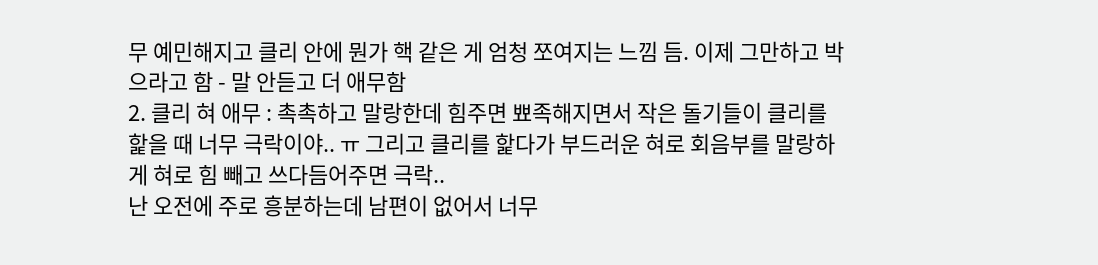무 예민해지고 클리 안에 뭔가 핵 같은 게 엄청 쪼여지는 느낌 듬. 이제 그만하고 박으라고 함 - 말 안듣고 더 애무함
2. 클리 혀 애무 : 촉촉하고 말랑한데 힘주면 뾰족해지면서 작은 돌기들이 클리를 핥을 때 너무 극락이야.. ㅠ 그리고 클리를 핥다가 부드러운 혀로 회음부를 말랑하게 혀로 힘 빼고 쓰다듬어주면 극락..
난 오전에 주로 흥분하는데 남편이 없어서 너무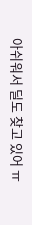아쉬워서 딜도 찾고 있어 ㅠ